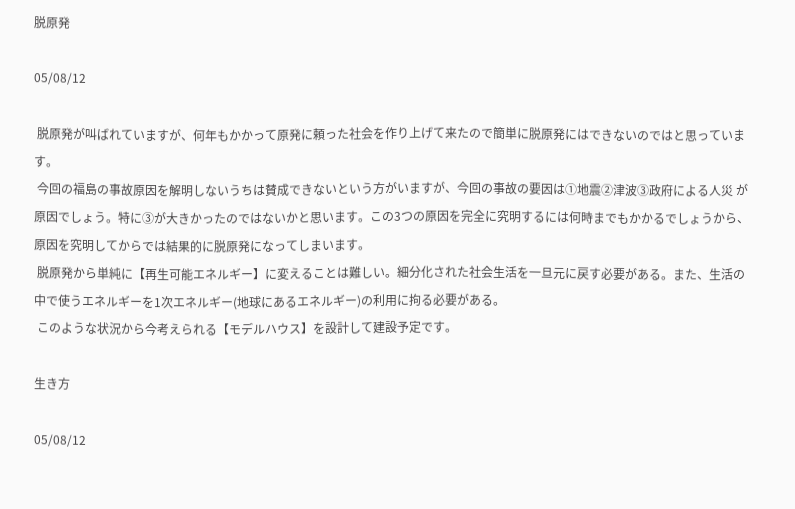脱原発

05/08/12

 脱原発が叫ばれていますが、何年もかかって原発に頼った社会を作り上げて来たので簡単に脱原発にはできないのではと思っています。
 今回の福島の事故原因を解明しないうちは賛成できないという方がいますが、今回の事故の要因は①地震②津波③政府による人災 が原因でしょう。特に③が大きかったのではないかと思います。この3つの原因を完全に究明するには何時までもかかるでしょうから、原因を究明してからでは結果的に脱原発になってしまいます。
 脱原発から単純に【再生可能エネルギー】に変えることは難しい。細分化された社会生活を一旦元に戻す必要がある。また、生活の中で使うエネルギーを1次エネルギー(地球にあるエネルギー)の利用に拘る必要がある。
 このような状況から今考えられる【モデルハウス】を設計して建設予定です。

生き方

05/08/12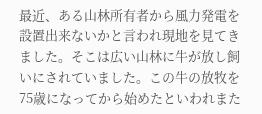最近、ある山林所有者から風力発電を設置出来ないかと言われ現地を見てきました。そこは広い山林に牛が放し飼いにされていました。この牛の放牧を75歳になってから始めたといわれまた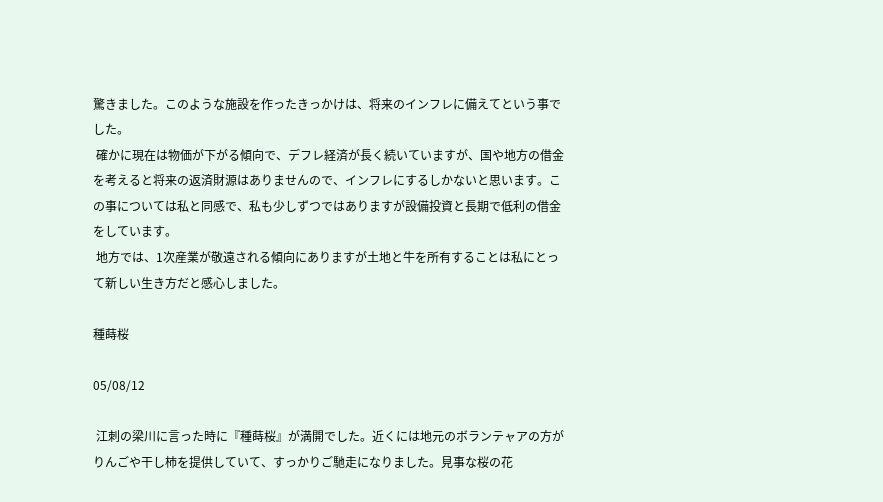驚きました。このような施設を作ったきっかけは、将来のインフレに備えてという事でした。
 確かに現在は物価が下がる傾向で、デフレ経済が長く続いていますが、国や地方の借金を考えると将来の返済財源はありませんので、インフレにするしかないと思います。この事については私と同感で、私も少しずつではありますが設備投資と長期で低利の借金をしています。
 地方では、1次産業が敬遠される傾向にありますが土地と牛を所有することは私にとって新しい生き方だと感心しました。

種蒔桜

05/08/12

 江刺の梁川に言った時に『種蒔桜』が満開でした。近くには地元のボランテャアの方がりんごや干し柿を提供していて、すっかりご馳走になりました。見事な桜の花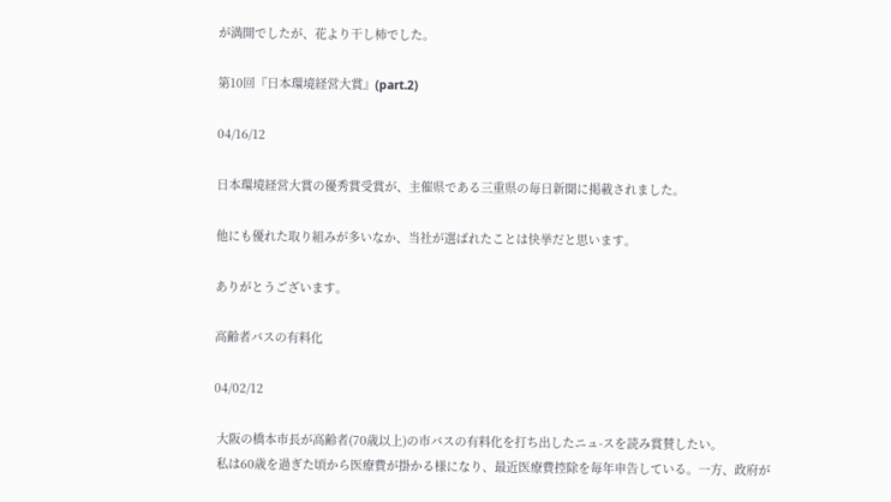が満開でしたが、花より干し柿でした。

第10回『日本環境経営大賞』(part.2)

04/16/12

日本環境経営大賞の優秀賞受賞が、主催県である三重県の毎日新聞に掲載されました。

他にも優れた取り組みが多いなか、当社が選ばれたことは快挙だと思います。

ありがとうございます。

高齢者バスの有料化

04/02/12

 大阪の橋本市長が高齢者(70歳以上)の市バスの有料化を打ち出したニュ-スを読み賞賛したい。
 私は60歳を過ぎた頃から医療費が掛かる様になり、最近医療費控除を毎年申告している。一方、政府が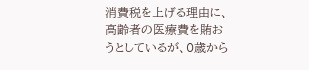消費税を上げる理由に、高齢者の医療費を賄おうとしているが、0歳から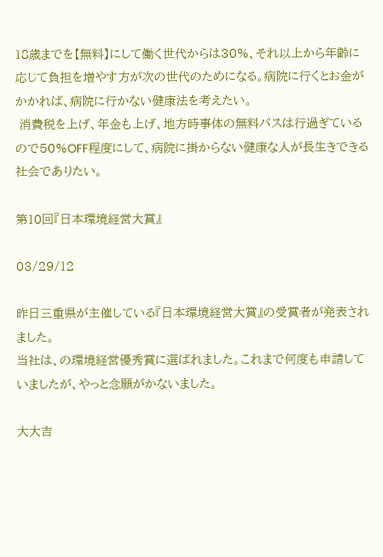18歳までを【無料】にして働く世代からは30%、それ以上から年齢に応じて負担を増やす方が次の世代のためになる。病院に行くとお金がかかれば、病院に行かない健康法を考えたい。
 消費税を上げ、年金も上げ、地方時事体の無料パスは行過ぎているので50%OFF程度にして、病院に掛からない健康な人が長生きできる社会でありたい。

第10回『日本環境経営大賞』

03/29/12

昨日三重県が主催している『日本環境経営大賞』の受賞者が発表されました。
当社は、の環境経営優秀賞に選ばれました。これまで何度も申請していましたが、やっと念願がかないました。

大大吉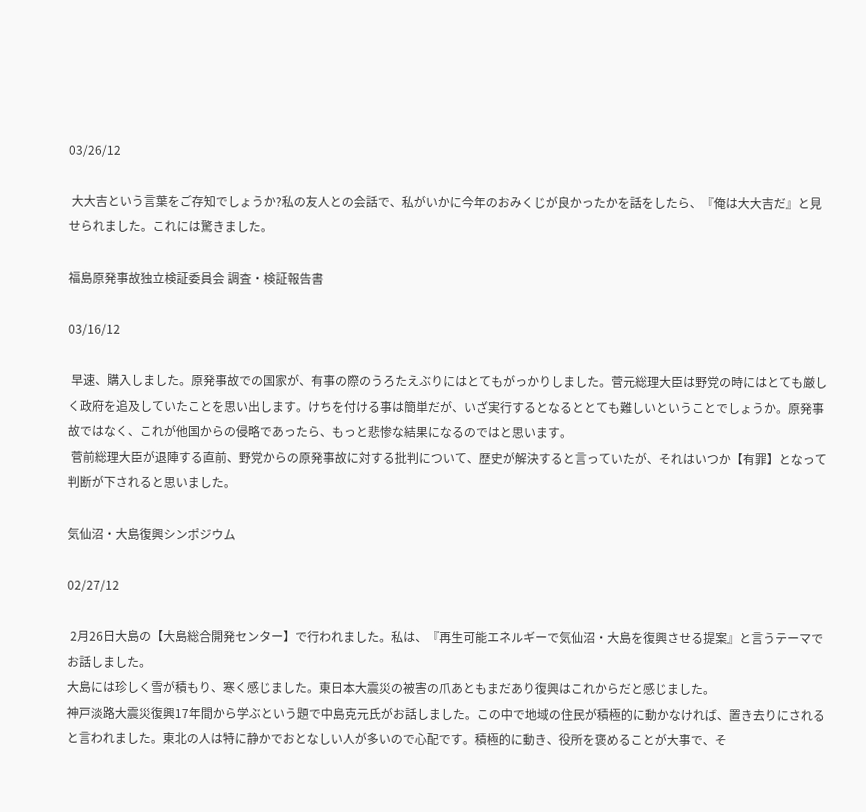03/26/12

 大大吉という言葉をご存知でしょうか?私の友人との会話で、私がいかに今年のおみくじが良かったかを話をしたら、『俺は大大吉だ』と見せられました。これには驚きました。

福島原発事故独立検証委員会 調査・検証報告書

03/16/12

 早速、購入しました。原発事故での国家が、有事の際のうろたえぶりにはとてもがっかりしました。菅元総理大臣は野党の時にはとても厳しく政府を追及していたことを思い出します。けちを付ける事は簡単だが、いざ実行するとなるととても難しいということでしょうか。原発事故ではなく、これが他国からの侵略であったら、もっと悲惨な結果になるのではと思います。
 菅前総理大臣が退陣する直前、野党からの原発事故に対する批判について、歴史が解決すると言っていたが、それはいつか【有罪】となって判断が下されると思いました。

気仙沼・大島復興シンポジウム

02/27/12

 2月26日大島の【大島総合開発センター】で行われました。私は、『再生可能エネルギーで気仙沼・大島を復興させる提案』と言うテーマでお話しました。
大島には珍しく雪が積もり、寒く感じました。東日本大震災の被害の爪あともまだあり復興はこれからだと感じました。
神戸淡路大震災復興17年間から学ぶという題で中島克元氏がお話しました。この中で地域の住民が積極的に動かなければ、置き去りにされると言われました。東北の人は特に静かでおとなしい人が多いので心配です。積極的に動き、役所を褒めることが大事で、そ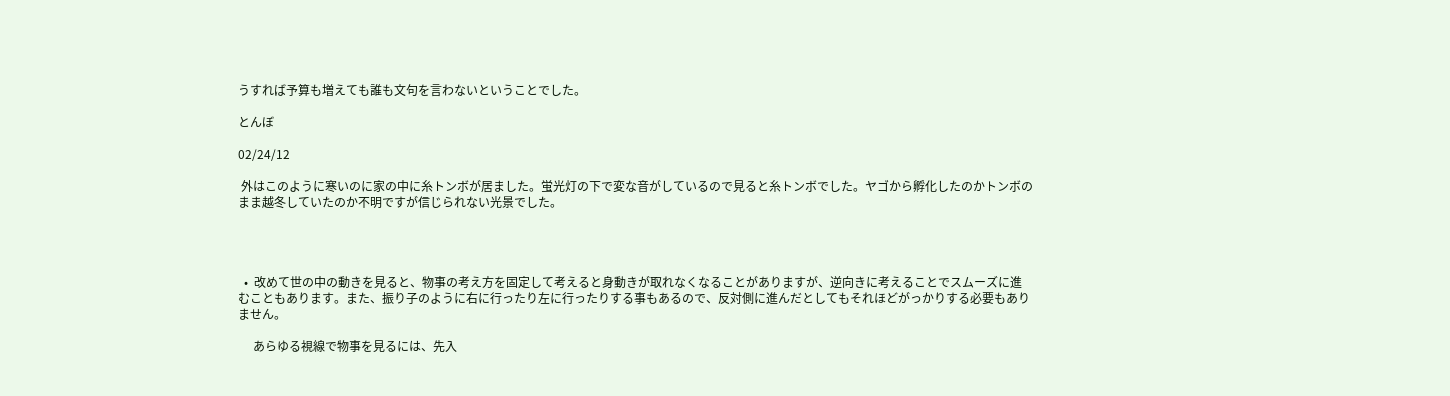うすれば予算も増えても誰も文句を言わないということでした。

とんぼ

02/24/12

 外はこのように寒いのに家の中に糸トンボが居ました。蛍光灯の下で変な音がしているので見ると糸トンボでした。ヤゴから孵化したのかトンボのまま越冬していたのか不明ですが信じられない光景でした。




  •  改めて世の中の動きを見ると、物事の考え方を固定して考えると身動きが取れなくなることがありますが、逆向きに考えることでスムーズに進むこともあります。また、振り子のように右に行ったり左に行ったりする事もあるので、反対側に進んだとしてもそれほどがっかりする必要もありません。

     あらゆる視線で物事を見るには、先入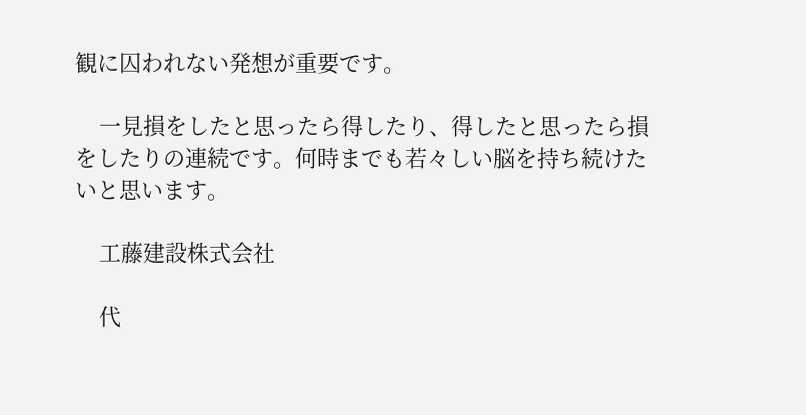観に囚われない発想が重要です。

    一見損をしたと思ったら得したり、得したと思ったら損をしたりの連続です。何時までも若々しい脳を持ち続けたいと思います。

    工藤建設株式会社

    代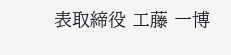表取締役 工藤 一博